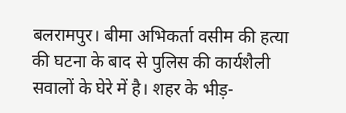बलरामपुर। बीमा अभिकर्ता वसीम की हत्या की घटना के बाद से पुलिस की कार्यशैली सवालों के घेरे में है। शहर के भीड़-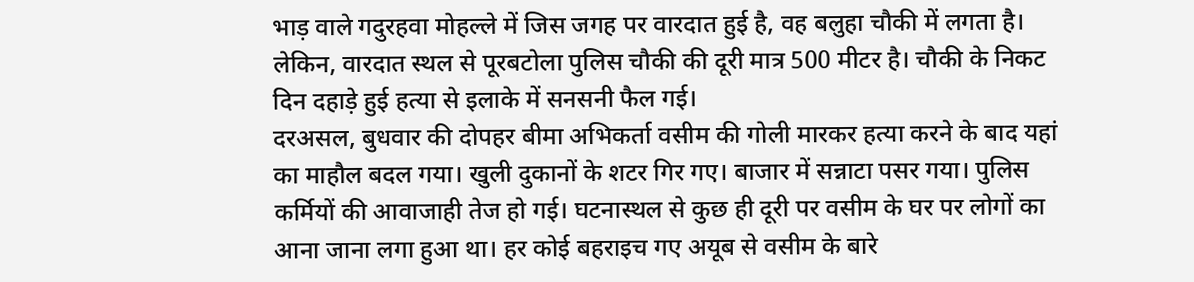भाड़ वाले गदुरहवा मोहल्ले में जिस जगह पर वारदात हुई है, वह बलुहा चौकी में लगता है। लेकिन, वारदात स्थल से पूरबटोला पुलिस चौकी की दूरी मात्र 500 मीटर है। चौकी के निकट दिन दहाड़े हुई हत्या से इलाके में सनसनी फैल गई।
दरअसल, बुधवार की दोपहर बीमा अभिकर्ता वसीम की गोली मारकर हत्या करने के बाद यहां का माहौल बदल गया। खुली दुकानों के शटर गिर गए। बाजार में सन्नाटा पसर गया। पुलिस कर्मियों की आवाजाही तेज हो गई। घटनास्थल से कुछ ही दूरी पर वसीम के घर पर लोगों का आना जाना लगा हुआ था। हर कोई बहराइच गए अयूब से वसीम के बारे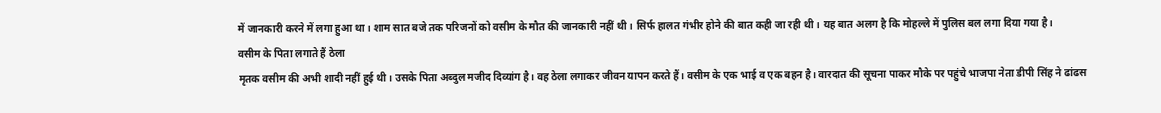में जानकारी करने में लगा हुआ था। शाम सात बजे तक परिजनों को वसीम के मौत की जानकारी नहीं थी। सिर्फ हालत गंभीर होने की बात कही जा रही थी। यह बात अलग है कि मोहल्ले में पुलिस बल लगा दिया गया है।
वसीम के पिता लगाते हैं ठेला
मृतक वसीम की अभी शादी नहीं हुई थी। उसके पिता अब्दुल मजीद दिव्यांग है। वह ठेला लगाकर जीवन यापन करते हैं। वसीम के एक भाई व एक बहन है। वारदात की सूचना पाकर मौके पर पहुंचे भाजपा नेता डीपी सिंह ने ढांढस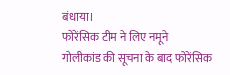बंधाया।
फोरेंसिक टीम ने लिए नमूने
गोलीकांड की सूचना के बाद फोरेंसिक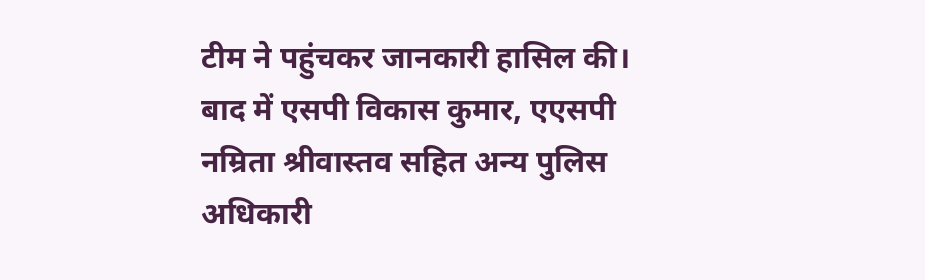टीम ने पहुंचकर जानकारी हासिल की। बाद में एसपी विकास कुमार, एएसपी नम्रिता श्रीवास्तव सहित अन्य पुलिस अधिकारी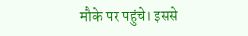मौके पर पहुंचे। इससे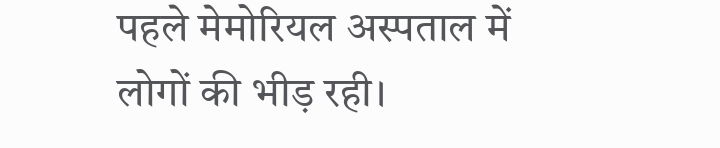पहले मेमोरियल अस्पताल में लोगों की भीड़ रही।